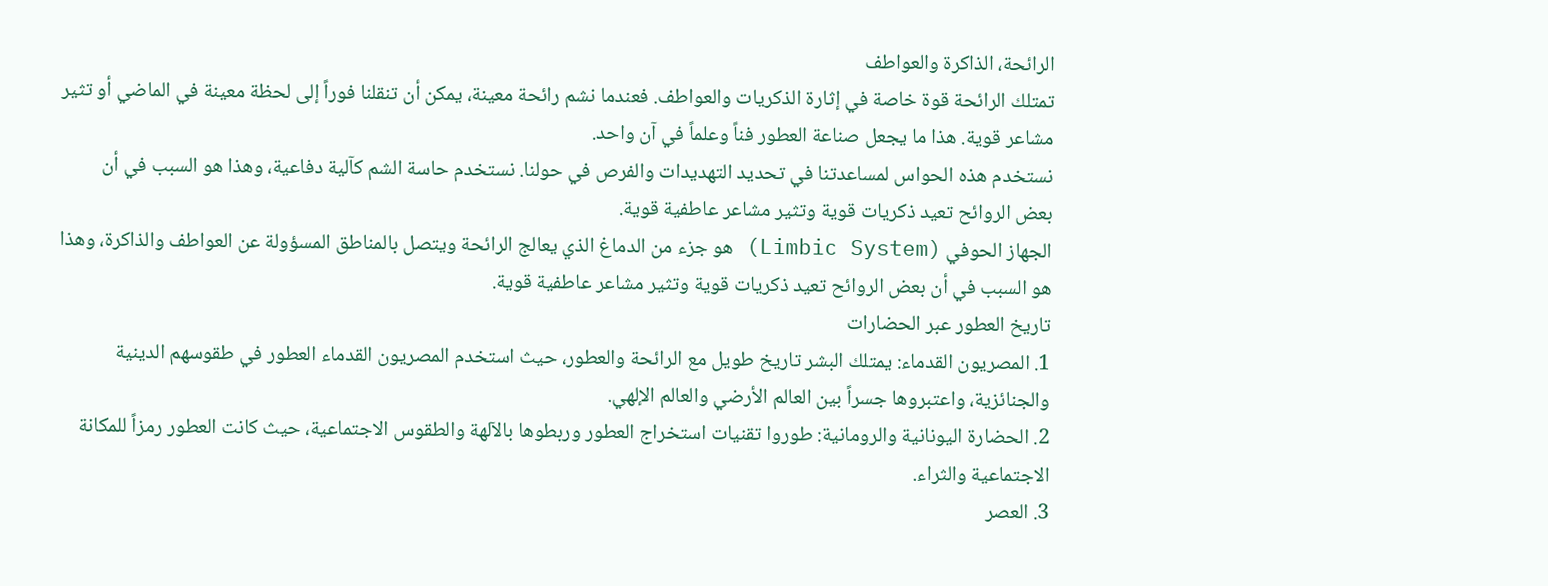الرائحة، الذاكرة والعواطف
تمتلك الرائحة قوة خاصة في إثارة الذكريات والعواطف. فعندما نشم رائحة معينة، يمكن أن تنقلنا فوراً إلى لحظة معينة في الماضي أو تثير مشاعر قوية. هذا ما يجعل صناعة العطور فناً وعلماً في آن واحد.
نستخدم هذه الحواس لمساعدتنا في تحديد التهديدات والفرص في حولنا. نستخدم حاسة الشم كآلية دفاعية، وهذا هو السبب في أن بعض الروائح تعيد ذكريات قوية وتثير مشاعر عاطفية قوية.
الجهاز الحوفي (Limbic System) هو جزء من الدماغ الذي يعالج الرائحة ويتصل بالمناطق المسؤولة عن العواطف والذاكرة، وهذا هو السبب في أن بعض الروائح تعيد ذكريات قوية وتثير مشاعر عاطفية قوية.
تاريخ العطور عبر الحضارات
1. المصريون القدماء: يمتلك البشر تاريخ طويل مع الرائحة والعطور، حيث استخدم المصريون القدماء العطور في طقوسهم الدينية والجنائزية، واعتبروها جسراً بين العالم الأرضي والعالم الإلهي.
2. الحضارة اليونانية والرومانية: طوروا تقنيات استخراج العطور وربطوها بالآلهة والطقوس الاجتماعية، حيث كانت العطور رمزاً للمكانة الاجتماعية والثراء.
3. العصر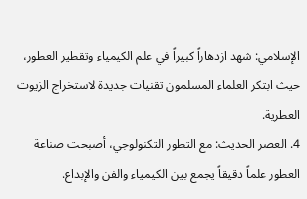الإسلامي: شهد ازدهاراً كبيراً في علم الكيمياء وتقطير العطور، حيث ابتكر العلماء المسلمون تقنيات جديدة لاستخراج الزيوت العطرية.
4. العصر الحديث: مع التطور التكنولوجي، أصبحت صناعة العطور علماً دقيقاً يجمع بين الكيمياء والفن والإبداع.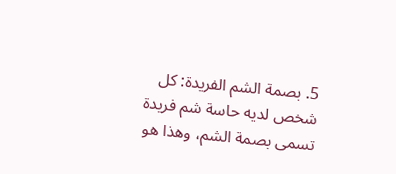5. بصمة الشم الفريدة: كل شخص لديه حاسة شم فريدة تسمى بصمة الشم، وهذا هو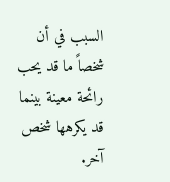السبب في أن شخصاً ما قد يحب رائحة معينة بينما قد يكرهها شخص آخر.